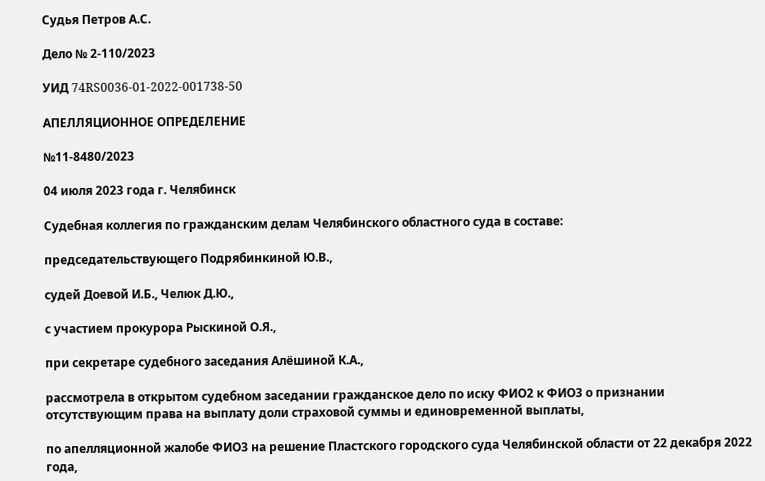Судья Петров А.С.

Дело № 2-110/2023

УИД 74RS0036-01-2022-001738-50

АПЕЛЛЯЦИОННОЕ ОПРЕДЕЛЕНИЕ

№11-8480/2023

04 июля 2023 года г. Челябинск

Судебная коллегия по гражданским делам Челябинского областного суда в составе:

председательствующего Подрябинкиной Ю.В.,

судей Доевой И.Б., Челюк Д.Ю.,

с участием прокурора Рыскиной О.Я.,

при секретаре судебного заседания Алёшиной К.А.,

рассмотрела в открытом судебном заседании гражданское дело по иску ФИО2 к ФИО3 о признании отсутствующим права на выплату доли страховой суммы и единовременной выплаты,

по апелляционной жалобе ФИО3 на решение Пластского городского суда Челябинской области от 22 декабря 2022 года,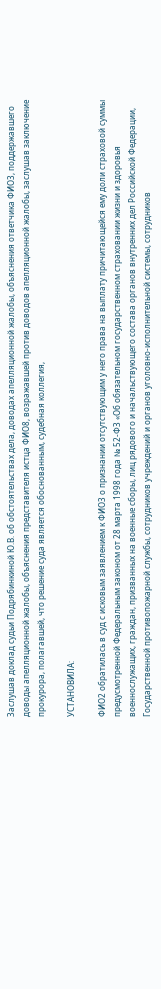Заслушав доклад судьи Подрябинкиной Ю.В. об обстоятельствах дела, доводах апелляционной жалобы, объяснения ответчика ФИО3, поддержавшего доводы апелляционной жалобы, объяснения представителя истца ФИО8, возражавшей против доводов апелляционной жалобы, заслушав заключение прокурора, полагавшей, что решение суда является обоснованным, судебная коллегия,

УСТАНОВИЛА:

ФИО2 обратилась в суд с исковым заявлением к ФИО3 о признании отсутствующим у него права на выплату причитающейся ему доли страховой суммы предусмотренной Федеральным законом от 28 марта 1998 года № 52-ФЗ «Об обязательном государственном страховании жизни и здоровья военнослужащих, граждан, призванных на военные сборы, лиц рядового и начальствующего состава органов внутренних дел Российской Федерации, Государственной противопожарной службы, сотрудников учреждений и органов уголовно-исполнительной системы, сотрудников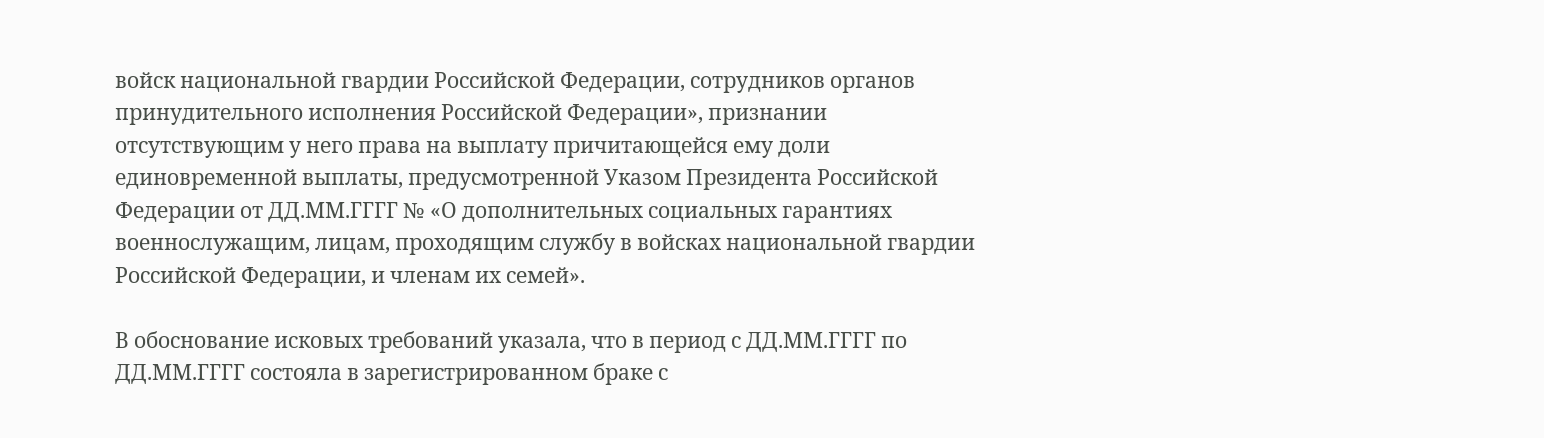войск национальной гвардии Российской Федерации, сотрудников органов принудительного исполнения Российской Федерации», признании отсутствующим у него права на выплату причитающейся ему доли единовременной выплаты, предусмотренной Указом Президента Российской Федерации от ДД.ММ.ГГГГ № «О дополнительных социальных гарантиях военнослужащим, лицам, проходящим службу в войсках национальной гвардии Российской Федерации, и членам их семей».

В обоснование исковых требований указала, что в период с ДД.ММ.ГГГГ по ДД.ММ.ГГГГ состояла в зарегистрированном браке с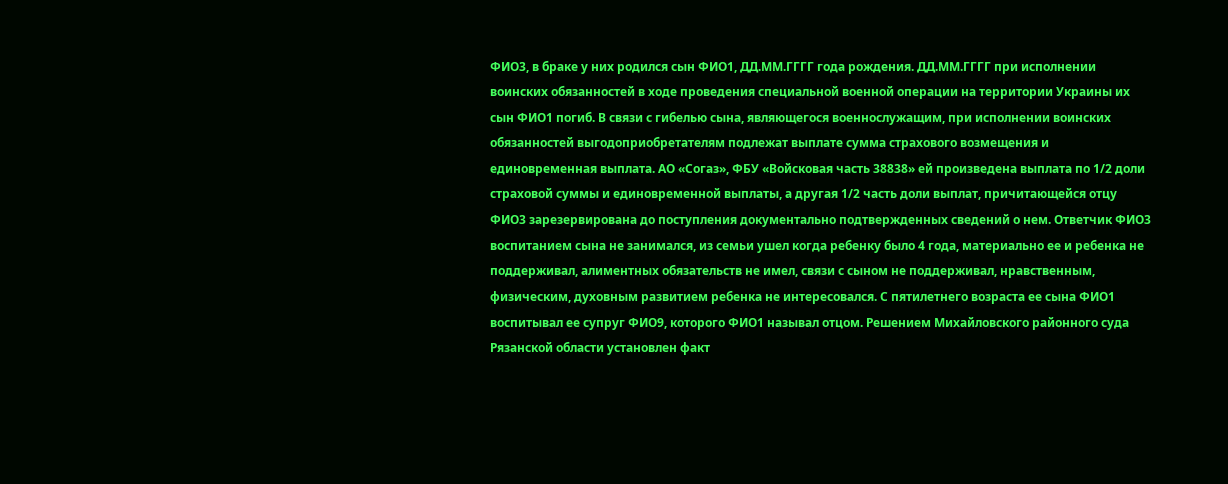ФИО3, в браке у них родился сын ФИО1, ДД.ММ.ГГГГ года рождения. ДД.ММ.ГГГГ при исполнении воинских обязанностей в ходе проведения специальной военной операции на территории Украины их сын ФИО1 погиб. В связи с гибелью сына, являющегося военнослужащим, при исполнении воинских обязанностей выгодоприобретателям подлежат выплате сумма страхового возмещения и единовременная выплата. АО «Согаз», ФБУ «Войсковая часть 38838» ей произведена выплата по 1/2 доли страховой суммы и единовременной выплаты, а другая 1/2 часть доли выплат, причитающейся отцу ФИО3 зарезервирована до поступления документально подтвержденных сведений о нем. Ответчик ФИО3 воспитанием сына не занимался, из семьи ушел когда ребенку было 4 года, материально ее и ребенка не поддерживал, алиментных обязательств не имел, связи с сыном не поддерживал, нравственным, физическим, духовным развитием ребенка не интересовался. С пятилетнего возраста ее сына ФИО1 воспитывал ее супруг ФИО9, которого ФИО1 называл отцом. Решением Михайловского районного суда Рязанской области установлен факт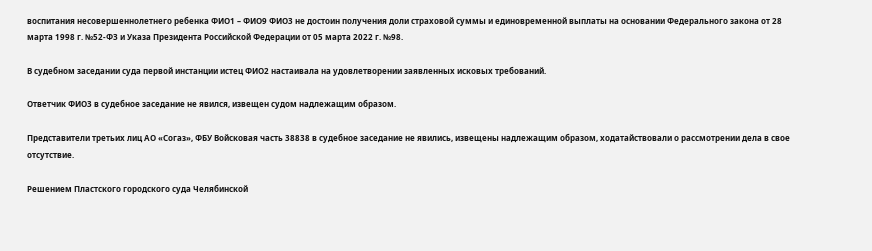воспитания несовершеннолетнего ребенка ФИО1 – ФИО9 ФИО3 не достоин получения доли страховой суммы и единовременной выплаты на основании Федерального закона от 28 марта 1998 г. №52-ФЗ и Указа Президента Российской Федерации от 05 марта 2022 г. №98.

В судебном заседании суда первой инстанции истец ФИО2 настаивала на удовлетворении заявленных исковых требований.

Ответчик ФИО3 в судебное заседание не явился, извещен судом надлежащим образом.

Представители третьих лиц АО «Согаз», ФБУ Войсковая часть 38838 в судебное заседание не явились, извещены надлежащим образом, ходатайствовали о рассмотрении дела в свое отсутствие.

Решением Пластского городского суда Челябинской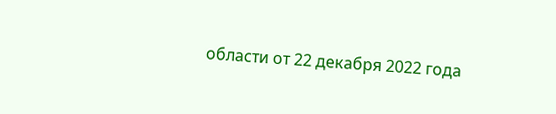области от 22 декабря 2022 года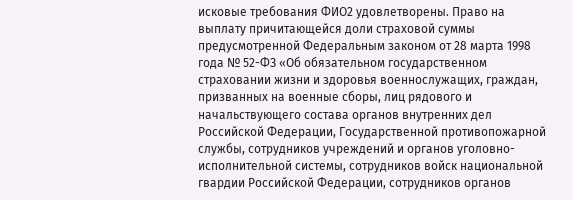исковые требования ФИО2 удовлетворены. Право на выплату причитающейся доли страховой суммы предусмотренной Федеральным законом от 28 марта 1998 года № 52-ФЗ «Об обязательном государственном страховании жизни и здоровья военнослужащих, граждан, призванных на военные сборы, лиц рядового и начальствующего состава органов внутренних дел Российской Федерации, Государственной противопожарной службы, сотрудников учреждений и органов уголовно-исполнительной системы, сотрудников войск национальной гвардии Российской Федерации, сотрудников органов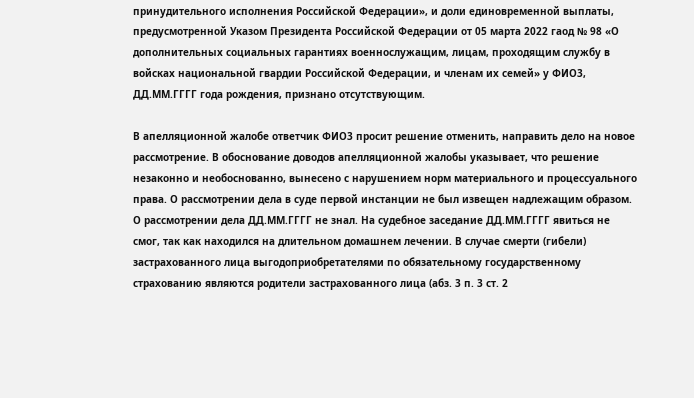принудительного исполнения Российской Федерации», и доли единовременной выплаты, предусмотренной Указом Президента Российской Федерации от 05 марта 2022 гаод № 98 «О дополнительных социальных гарантиях военнослужащим, лицам, проходящим службу в войсках национальной гвардии Российской Федерации, и членам их семей» у ФИО3, ДД.ММ.ГГГГ года рождения, признано отсутствующим.

В апелляционной жалобе ответчик ФИО3 просит решение отменить, направить дело на новое рассмотрение. В обоснование доводов апелляционной жалобы указывает, что решение незаконно и необоснованно, вынесено с нарушением норм материального и процессуального права. О рассмотрении дела в суде первой инстанции не был извещен надлежащим образом. О рассмотрении дела ДД.ММ.ГГГГ не знал. На судебное заседание ДД.ММ.ГГГГ явиться не смог, так как находился на длительном домашнем лечении. В случае смерти (гибели) застрахованного лица выгодоприобретателями по обязательному государственному страхованию являются родители застрахованного лица (абз. 3 п. 3 ст. 2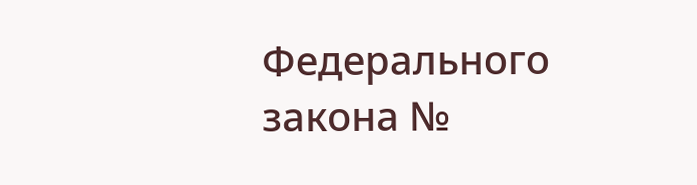Федерального закона №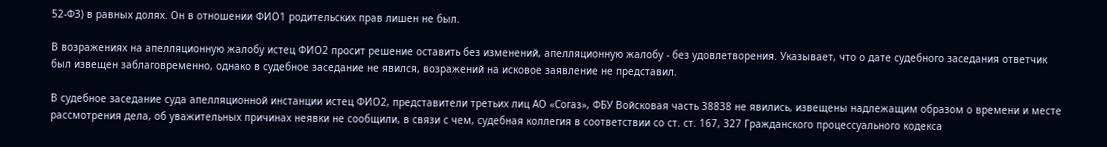52-ФЗ) в равных долях. Он в отношении ФИО1 родительских прав лишен не был.

В возражениях на апелляционную жалобу истец ФИО2 просит решение оставить без изменений, апелляционную жалобу - без удовлетворения. Указывает, что о дате судебного заседания ответчик был извещен заблаговременно, однако в судебное заседание не явился, возражений на исковое заявление не представил.

В судебное заседание суда апелляционной инстанции истец ФИО2, представители третьих лиц АО «Согаз», ФБУ Войсковая часть 38838 не явились, извещены надлежащим образом о времени и месте рассмотрения дела, об уважительных причинах неявки не сообщили, в связи с чем, судебная коллегия в соответствии со ст. ст. 167, 327 Гражданского процессуального кодекса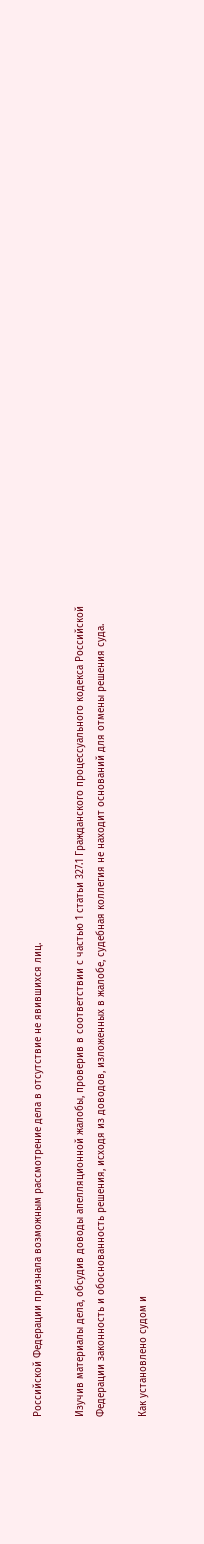Российской Федерации признала возможным рассмотрение дела в отсутствие не явившихся лиц.

Изучив материалы дела, обсудив доводы апелляционной жалобы, проверив в соответствии с частью 1 статьи 327.1 Гражданского процессуального кодекса Российской Федерации законность и обоснованность решения, исходя из доводов, изложенных в жалобе, судебная коллегия не находит оснований для отмены решения суда.

Как установлено судом и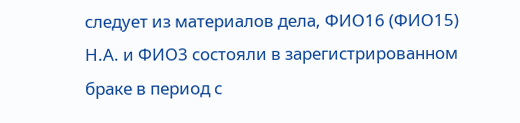следует из материалов дела, ФИО16 (ФИО15) Н.А. и ФИО3 состояли в зарегистрированном браке в период с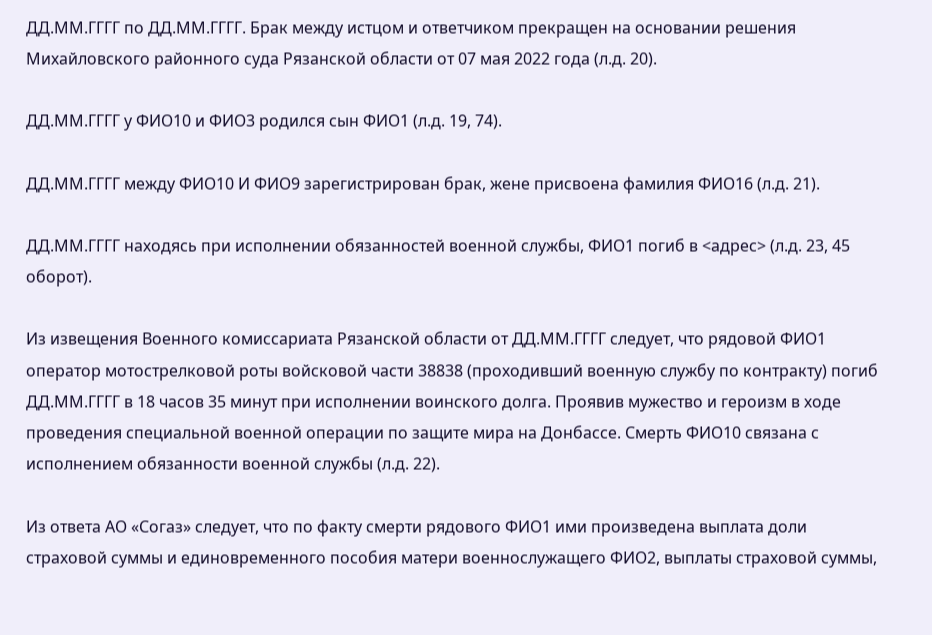ДД.ММ.ГГГГ по ДД.ММ.ГГГГ. Брак между истцом и ответчиком прекращен на основании решения Михайловского районного суда Рязанской области от 07 мая 2022 года (л.д. 20).

ДД.ММ.ГГГГ у ФИО10 и ФИО3 родился сын ФИО1 (л.д. 19, 74).

ДД.ММ.ГГГГ между ФИО10 И ФИО9 зарегистрирован брак, жене присвоена фамилия ФИО16 (л.д. 21).

ДД.ММ.ГГГГ находясь при исполнении обязанностей военной службы, ФИО1 погиб в <адрес> (л.д. 23, 45 оборот).

Из извещения Военного комиссариата Рязанской области от ДД.ММ.ГГГГ следует, что рядовой ФИО1 оператор мотострелковой роты войсковой части 38838 (проходивший военную службу по контракту) погиб ДД.ММ.ГГГГ в 18 часов 35 минут при исполнении воинского долга. Проявив мужество и героизм в ходе проведения специальной военной операции по защите мира на Донбассе. Смерть ФИО10 связана с исполнением обязанности военной службы (л.д. 22).

Из ответа АО «Согаз» следует, что по факту смерти рядового ФИО1 ими произведена выплата доли страховой суммы и единовременного пособия матери военнослужащего ФИО2, выплаты страховой суммы,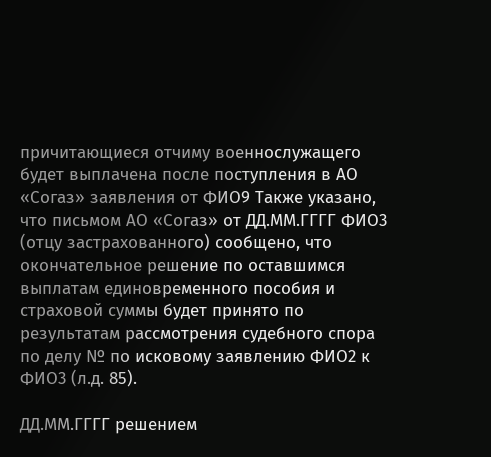причитающиеся отчиму военнослужащего будет выплачена после поступления в АО «Согаз» заявления от ФИО9 Также указано, что письмом АО «Согаз» от ДД.ММ.ГГГГ ФИО3 (отцу застрахованного) сообщено, что окончательное решение по оставшимся выплатам единовременного пособия и страховой суммы будет принято по результатам рассмотрения судебного спора по делу № по исковому заявлению ФИО2 к ФИО3 (л.д. 85).

ДД.ММ.ГГГГ решением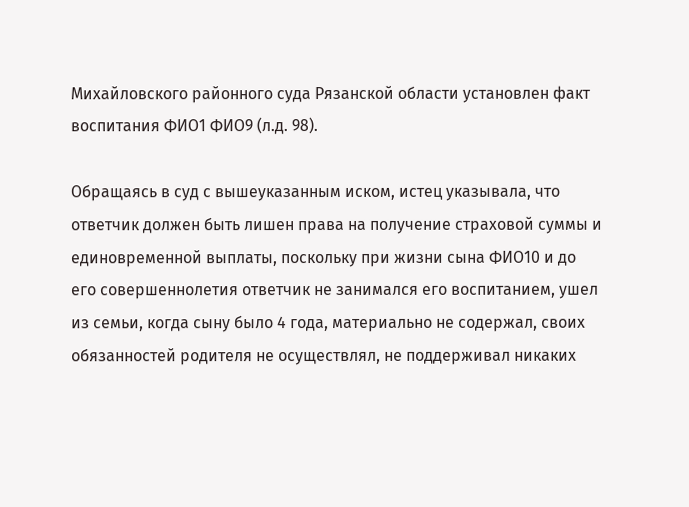Михайловского районного суда Рязанской области установлен факт воспитания ФИО1 ФИО9 (л.д. 98).

Обращаясь в суд с вышеуказанным иском, истец указывала, что ответчик должен быть лишен права на получение страховой суммы и единовременной выплаты, поскольку при жизни сына ФИО10 и до его совершеннолетия ответчик не занимался его воспитанием, ушел из семьи, когда сыну было 4 года, материально не содержал, своих обязанностей родителя не осуществлял, не поддерживал никаких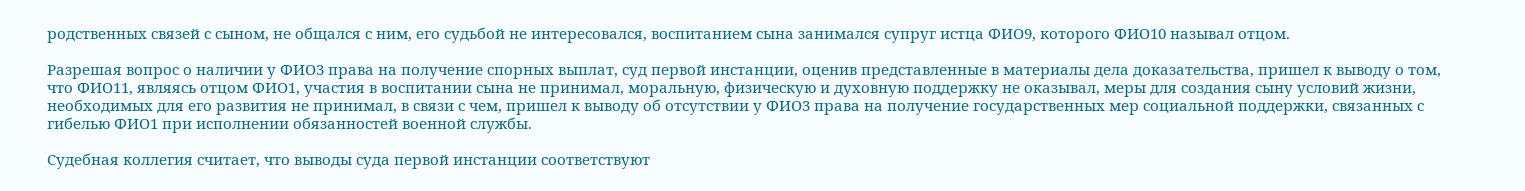родственных связей с сыном, не общался с ним, его судьбой не интересовался, воспитанием сына занимался супруг истца ФИО9, которого ФИО10 называл отцом.

Разрешая вопрос о наличии у ФИО3 права на получение спорных выплат, суд первой инстанции, оценив представленные в материалы дела доказательства, пришел к выводу о том, что ФИО11, являясь отцом ФИО1, участия в воспитании сына не принимал, моральную, физическую и духовную поддержку не оказывал, меры для создания сыну условий жизни, необходимых для его развития не принимал, в связи с чем, пришел к выводу об отсутствии у ФИО3 права на получение государственных мер социальной поддержки, связанных с гибелью ФИО1 при исполнении обязанностей военной службы.

Судебная коллегия считает, что выводы суда первой инстанции соответствуют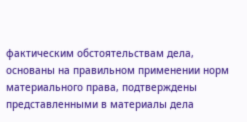фактическим обстоятельствам дела, основаны на правильном применении норм материального права, подтверждены представленными в материалы дела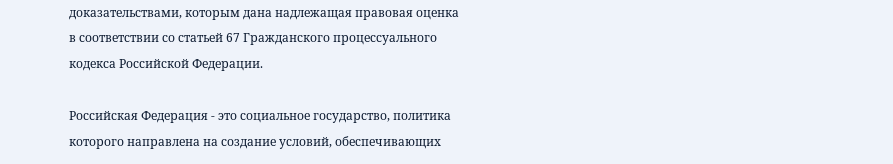доказательствами, которым дана надлежащая правовая оценка в соответствии со статьей 67 Гражданского процессуального кодекса Российской Федерации.

Российская Федерация - это социальное государство, политика которого направлена на создание условий, обеспечивающих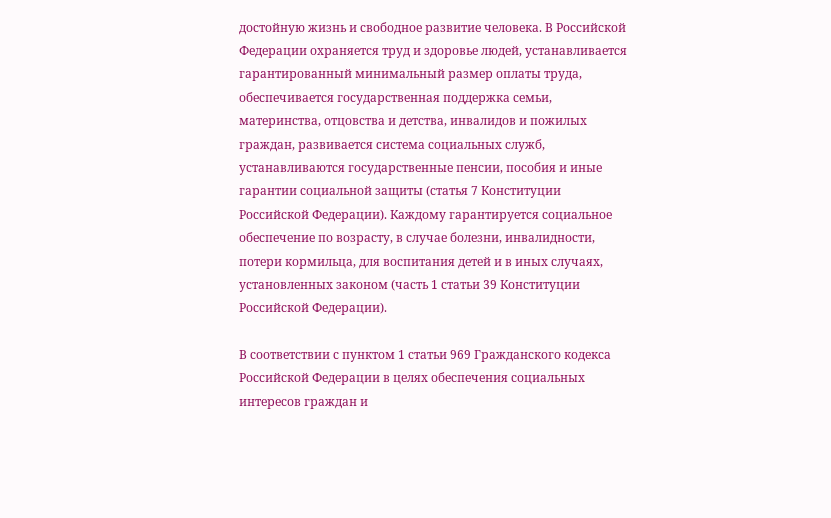достойную жизнь и свободное развитие человека. В Российской Федерации охраняется труд и здоровье людей, устанавливается гарантированный минимальный размер оплаты труда, обеспечивается государственная поддержка семьи, материнства, отцовства и детства, инвалидов и пожилых граждан, развивается система социальных служб, устанавливаются государственные пенсии, пособия и иные гарантии социальной защиты (статья 7 Конституции Российской Федерации). Каждому гарантируется социальное обеспечение по возрасту, в случае болезни, инвалидности, потери кормильца, для воспитания детей и в иных случаях, установленных законом (часть 1 статьи 39 Конституции Российской Федерации).

В соответствии с пунктом 1 статьи 969 Гражданского кодекса Российской Федерации в целях обеспечения социальных интересов граждан и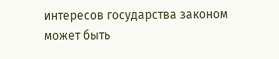интересов государства законом может быть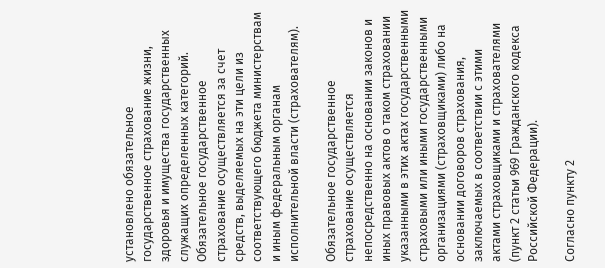установлено обязательное государственное страхование жизни, здоровья и имущества государственных служащих определенных категорий. Обязательное государственное страхование осуществляется за счет средств, выделяемых на эти цели из соответствующего бюджета министерствам и иным федеральным органам исполнительной власти (страхователям).

Обязательное государственное страхование осуществляется непосредственно на основании законов и иных правовых актов о таком страховании указанными в этих актах государственными страховыми или иными государственными организациями (страховщиками) либо на основании договоров страхования, заключаемых в соответствии с этими актами страховщиками и страхователями (пункт 2 статьи 969 Гражданского кодекса Российской Федерации).

Согласно пункту 2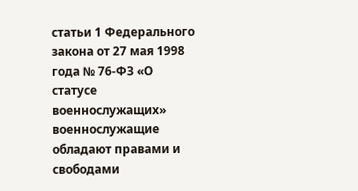статьи 1 Федерального закона от 27 мая 1998 года № 76-ФЗ «О статусе военнослужащих» военнослужащие обладают правами и свободами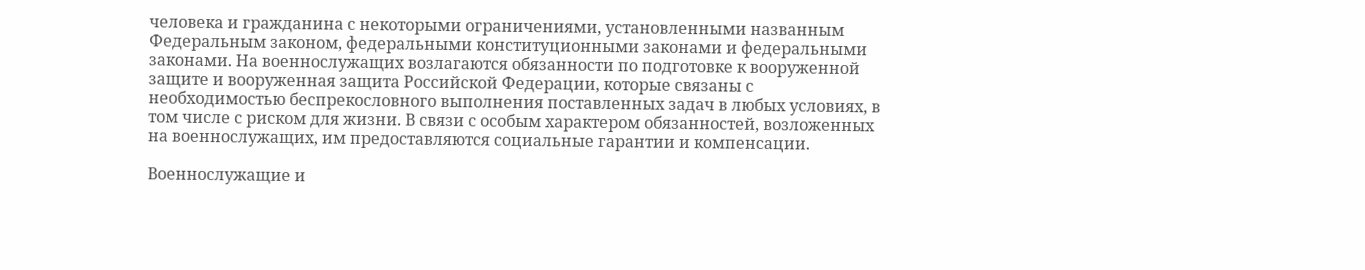человека и гражданина с некоторыми ограничениями, установленными названным Федеральным законом, федеральными конституционными законами и федеральными законами. На военнослужащих возлагаются обязанности по подготовке к вооруженной защите и вооруженная защита Российской Федерации, которые связаны с необходимостью беспрекословного выполнения поставленных задач в любых условиях, в том числе с риском для жизни. В связи с особым характером обязанностей, возложенных на военнослужащих, им предоставляются социальные гарантии и компенсации.

Военнослужащие и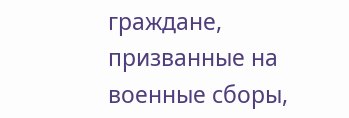граждане, призванные на военные сборы,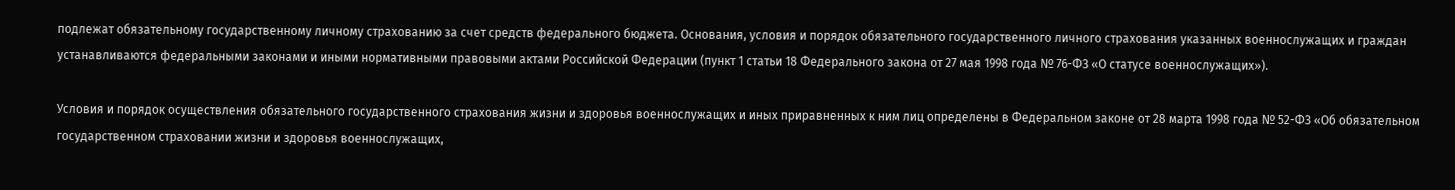подлежат обязательному государственному личному страхованию за счет средств федерального бюджета. Основания, условия и порядок обязательного государственного личного страхования указанных военнослужащих и граждан устанавливаются федеральными законами и иными нормативными правовыми актами Российской Федерации (пункт 1 статьи 18 Федерального закона от 27 мая 1998 года № 76-ФЗ «О статусе военнослужащих»).

Условия и порядок осуществления обязательного государственного страхования жизни и здоровья военнослужащих и иных приравненных к ним лиц определены в Федеральном законе от 28 марта 1998 года № 52-ФЗ «Об обязательном государственном страховании жизни и здоровья военнослужащих,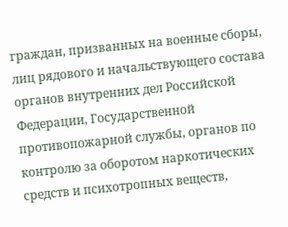граждан, призванных на военные сборы, лиц рядового и начальствующего состава органов внутренних дел Российской Федерации, Государственной противопожарной службы, органов по контролю за оборотом наркотических средств и психотропных веществ,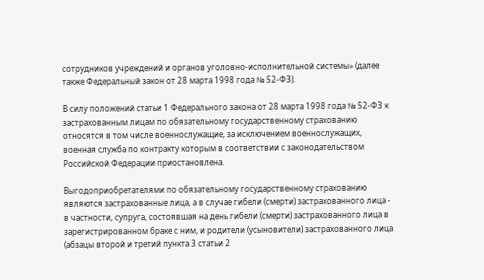сотрудников учреждений и органов уголовно-исполнительной системы» (далее также Федеральный закон от 28 марта 1998 года № 52-ФЗ).

В силу положений статьи 1 Федерального закона от 28 марта 1998 года № 52-ФЗ к застрахованным лицам по обязательному государственному страхованию относятся в том числе военнослужащие, за исключением военнослужащих, военная служба по контракту которым в соответствии с законодательством Российской Федерации приостановлена.

Выгодоприобретателями по обязательному государственному страхованию являются застрахованные лица, а в случае гибели (смерти) застрахованного лица - в частности, супруга, состоявшая на день гибели (смерти) застрахованного лица в зарегистрированном браке с ним, и родители (усыновители) застрахованного лица (абзацы второй и третий пункта 3 статьи 2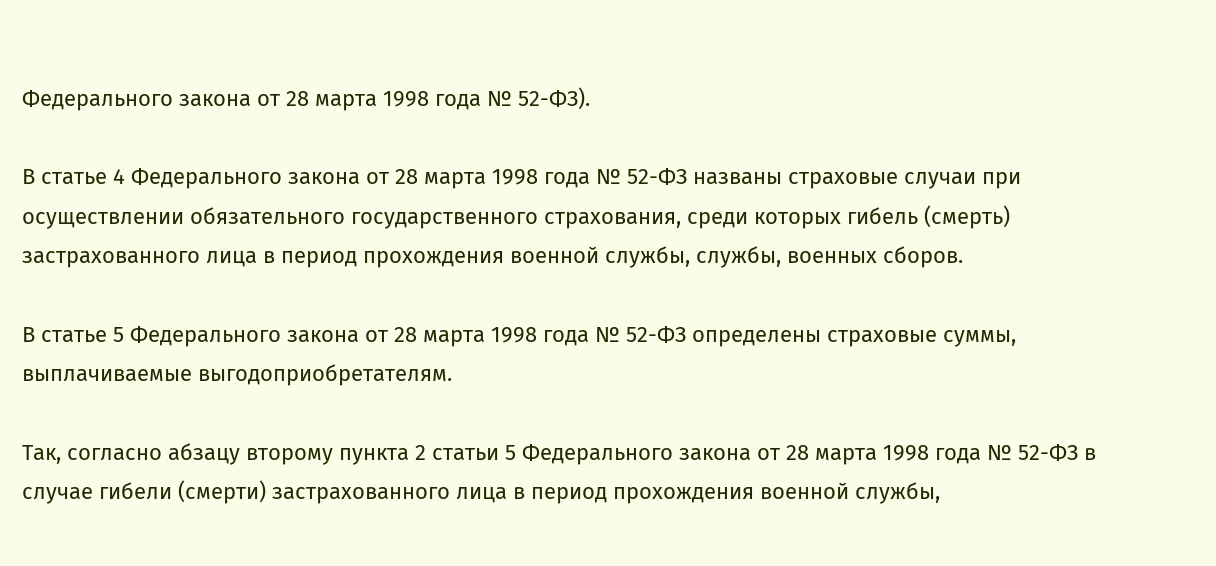Федерального закона от 28 марта 1998 года № 52-ФЗ).

В статье 4 Федерального закона от 28 марта 1998 года № 52-ФЗ названы страховые случаи при осуществлении обязательного государственного страхования, среди которых гибель (смерть) застрахованного лица в период прохождения военной службы, службы, военных сборов.

В статье 5 Федерального закона от 28 марта 1998 года № 52-ФЗ определены страховые суммы, выплачиваемые выгодоприобретателям.

Так, согласно абзацу второму пункта 2 статьи 5 Федерального закона от 28 марта 1998 года № 52-ФЗ в случае гибели (смерти) застрахованного лица в период прохождения военной службы,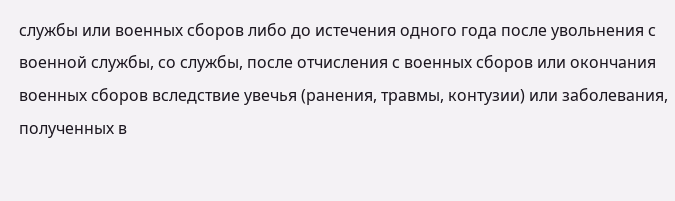службы или военных сборов либо до истечения одного года после увольнения с военной службы, со службы, после отчисления с военных сборов или окончания военных сборов вследствие увечья (ранения, травмы, контузии) или заболевания, полученных в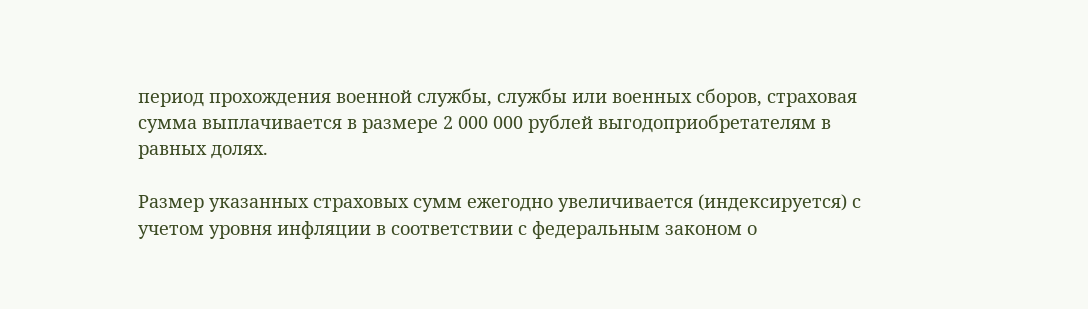период прохождения военной службы, службы или военных сборов, страховая сумма выплачивается в размере 2 000 000 рублей выгодоприобретателям в равных долях.

Размер указанных страховых сумм ежегодно увеличивается (индексируется) с учетом уровня инфляции в соответствии с федеральным законом о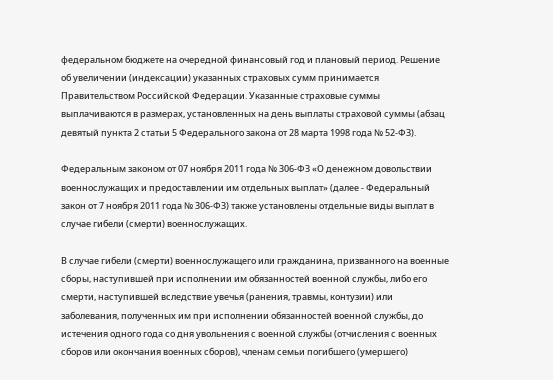федеральном бюджете на очередной финансовый год и плановый период. Решение об увеличении (индексации) указанных страховых сумм принимается Правительством Российской Федерации. Указанные страховые суммы выплачиваются в размерах, установленных на день выплаты страховой суммы (абзац девятый пункта 2 статьи 5 Федерального закона от 28 марта 1998 года № 52-ФЗ).

Федеральным законом от 07 ноября 2011 года № 306-ФЗ «О денежном довольствии военнослужащих и предоставлении им отдельных выплат» (далее - Федеральный закон от 7 ноября 2011 года № 306-ФЗ) также установлены отдельные виды выплат в случае гибели (смерти) военнослужащих.

В случае гибели (смерти) военнослужащего или гражданина, призванного на военные сборы, наступившей при исполнении им обязанностей военной службы, либо его смерти, наступившей вследствие увечья (ранения, травмы, контузии) или заболевания, полученных им при исполнении обязанностей военной службы, до истечения одного года со дня увольнения с военной службы (отчисления с военных сборов или окончания военных сборов), членам семьи погибшего (умершего)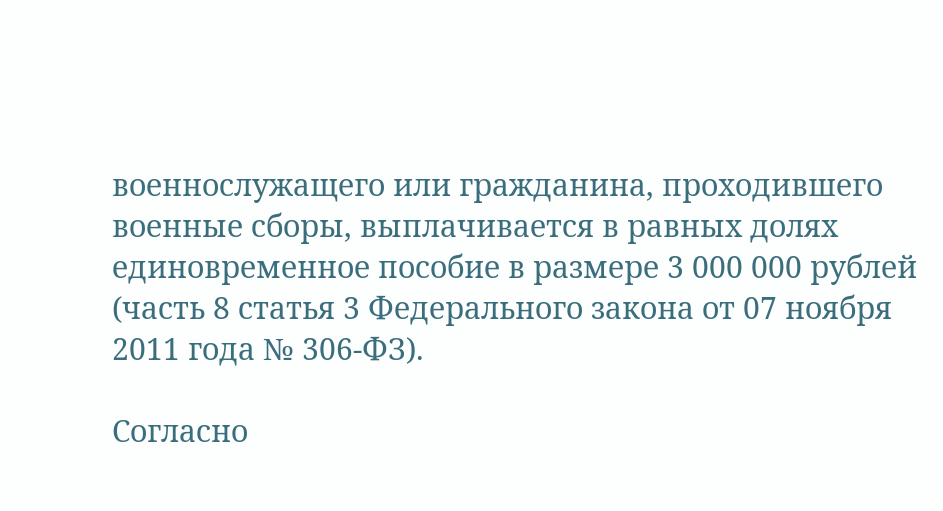военнослужащего или гражданина, проходившего военные сборы, выплачивается в равных долях единовременное пособие в размере 3 000 000 рублей (часть 8 статья 3 Федерального закона от 07 ноября 2011 года № 306-ФЗ).

Согласно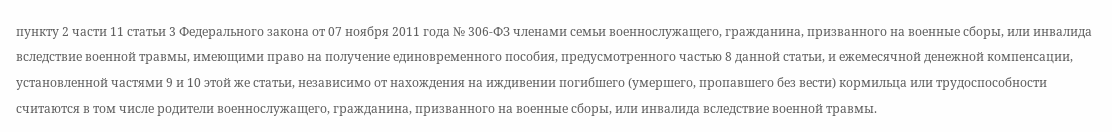пункту 2 части 11 статьи 3 Федерального закона от 07 ноября 2011 года № 306-ФЗ членами семьи военнослужащего, гражданина, призванного на военные сборы, или инвалида вследствие военной травмы, имеющими право на получение единовременного пособия, предусмотренного частью 8 данной статьи, и ежемесячной денежной компенсации, установленной частями 9 и 10 этой же статьи, независимо от нахождения на иждивении погибшего (умершего, пропавшего без вести) кормильца или трудоспособности считаются в том числе родители военнослужащего, гражданина, призванного на военные сборы, или инвалида вследствие военной травмы.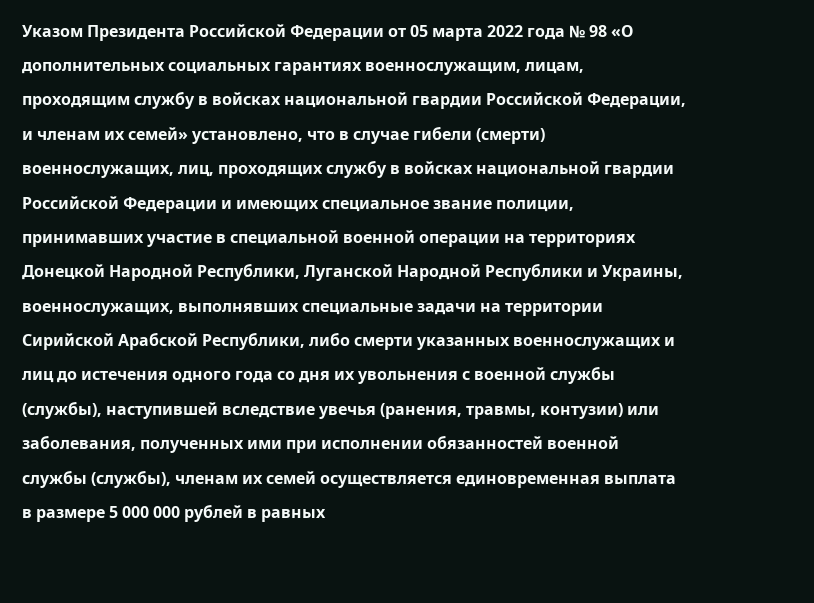Указом Президента Российской Федерации от 05 марта 2022 года № 98 «О дополнительных социальных гарантиях военнослужащим, лицам, проходящим службу в войсках национальной гвардии Российской Федерации, и членам их семей» установлено, что в случае гибели (смерти) военнослужащих, лиц, проходящих службу в войсках национальной гвардии Российской Федерации и имеющих специальное звание полиции, принимавших участие в специальной военной операции на территориях Донецкой Народной Республики, Луганской Народной Республики и Украины, военнослужащих, выполнявших специальные задачи на территории Сирийской Арабской Республики, либо смерти указанных военнослужащих и лиц до истечения одного года со дня их увольнения с военной службы (службы), наступившей вследствие увечья (ранения, травмы, контузии) или заболевания, полученных ими при исполнении обязанностей военной службы (службы), членам их семей осуществляется единовременная выплата в размере 5 000 000 рублей в равных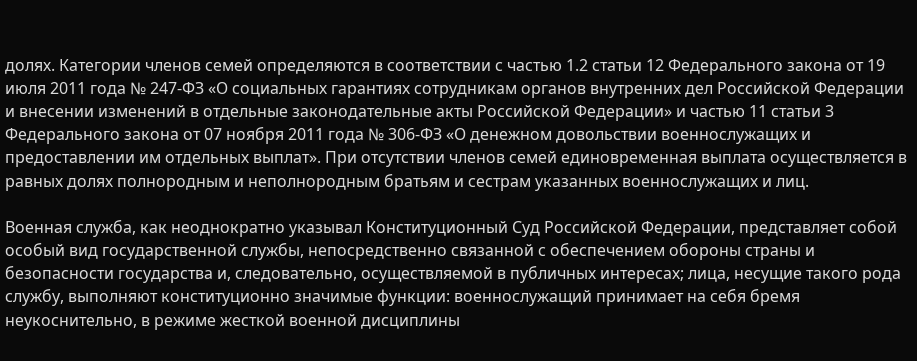долях. Категории членов семей определяются в соответствии с частью 1.2 статьи 12 Федерального закона от 19 июля 2011 года № 247-ФЗ «О социальных гарантиях сотрудникам органов внутренних дел Российской Федерации и внесении изменений в отдельные законодательные акты Российской Федерации» и частью 11 статьи 3 Федерального закона от 07 ноября 2011 года № 306-ФЗ «О денежном довольствии военнослужащих и предоставлении им отдельных выплат». При отсутствии членов семей единовременная выплата осуществляется в равных долях полнородным и неполнородным братьям и сестрам указанных военнослужащих и лиц.

Военная служба, как неоднократно указывал Конституционный Суд Российской Федерации, представляет собой особый вид государственной службы, непосредственно связанной с обеспечением обороны страны и безопасности государства и, следовательно, осуществляемой в публичных интересах; лица, несущие такого рода службу, выполняют конституционно значимые функции: военнослужащий принимает на себя бремя неукоснительно, в режиме жесткой военной дисциплины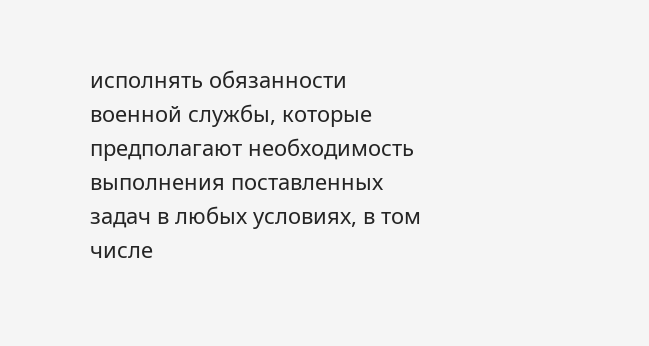исполнять обязанности военной службы, которые предполагают необходимость выполнения поставленных задач в любых условиях, в том числе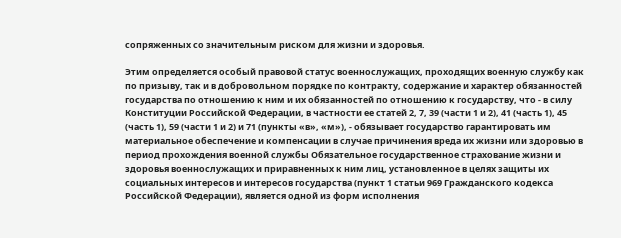сопряженных со значительным риском для жизни и здоровья.

Этим определяется особый правовой статус военнослужащих, проходящих военную службу как по призыву, так и в добровольном порядке по контракту, содержание и характер обязанностей государства по отношению к ним и их обязанностей по отношению к государству, что - в силу Конституции Российской Федерации, в частности ее статей 2, 7, 39 (части 1 и 2), 41 (часть 1), 45 (часть 1), 59 (части 1 и 2) и 71 (пункты «в», «м»), - обязывает государство гарантировать им материальное обеспечение и компенсации в случае причинения вреда их жизни или здоровью в период прохождения военной службы Обязательное государственное страхование жизни и здоровья военнослужащих и приравненных к ним лиц, установленное в целях защиты их социальных интересов и интересов государства (пункт 1 статьи 969 Гражданского кодекса Российской Федерации), является одной из форм исполнения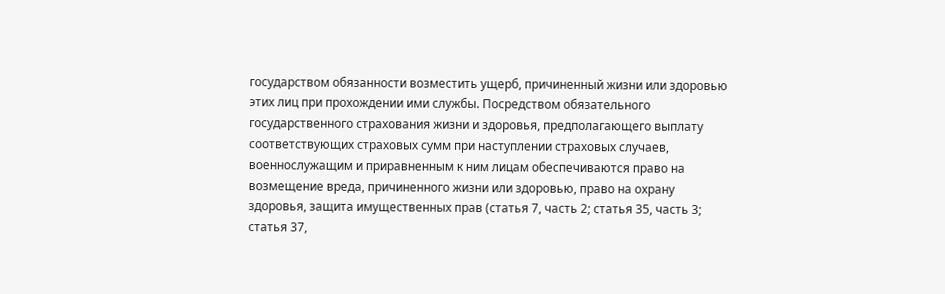государством обязанности возместить ущерб, причиненный жизни или здоровью этих лиц при прохождении ими службы. Посредством обязательного государственного страхования жизни и здоровья, предполагающего выплату соответствующих страховых сумм при наступлении страховых случаев, военнослужащим и приравненным к ним лицам обеспечиваются право на возмещение вреда, причиненного жизни или здоровью, право на охрану здоровья, защита имущественных прав (статья 7, часть 2; статья 35, часть 3; статья 37,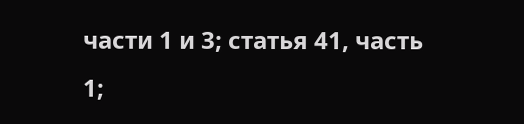части 1 и 3; статья 41, часть 1;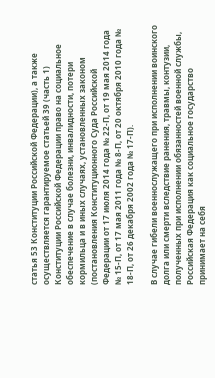статья 53 Конституции Российской Федерации), а также осуществляется гарантируемое статьей 39 (часть 1) Конституции Российской Федерации право на социальное обеспечение в случае болезни, инвалидности, потери кормильца и в иных случаях, установленных законом (постановления Конституционного Суда Российской Федерации от 17 июля 2014 года № 22-П, от 19 мая 2014 года № 15-П, от 17 мая 2011 года № 8-П, от 20 октября 2010 года № 18-П, от 26 декабря 2002 года № 17-П).

В случае гибели военнослужащего при исполнении воинского долга или смерти вследствие ранения, травмы, контузии, полученных при исполнении обязанностей военной службы, Российская Федерация как социальное государство принимает на себя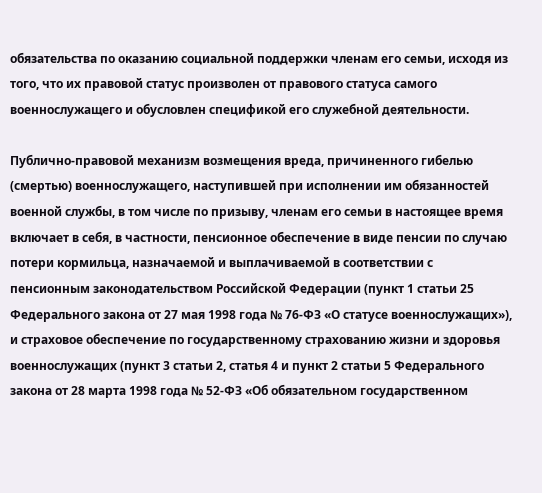обязательства по оказанию социальной поддержки членам его семьи, исходя из того, что их правовой статус произволен от правового статуса самого военнослужащего и обусловлен спецификой его служебной деятельности.

Публично-правовой механизм возмещения вреда, причиненного гибелью (смертью) военнослужащего, наступившей при исполнении им обязанностей военной службы, в том числе по призыву, членам его семьи в настоящее время включает в себя, в частности, пенсионное обеспечение в виде пенсии по случаю потери кормильца, назначаемой и выплачиваемой в соответствии с пенсионным законодательством Российской Федерации (пункт 1 статьи 25 Федерального закона от 27 мая 1998 года № 76-ФЗ «О статусе военнослужащих»), и страховое обеспечение по государственному страхованию жизни и здоровья военнослужащих (пункт 3 статьи 2, статья 4 и пункт 2 статьи 5 Федерального закона от 28 марта 1998 года № 52-ФЗ «Об обязательном государственном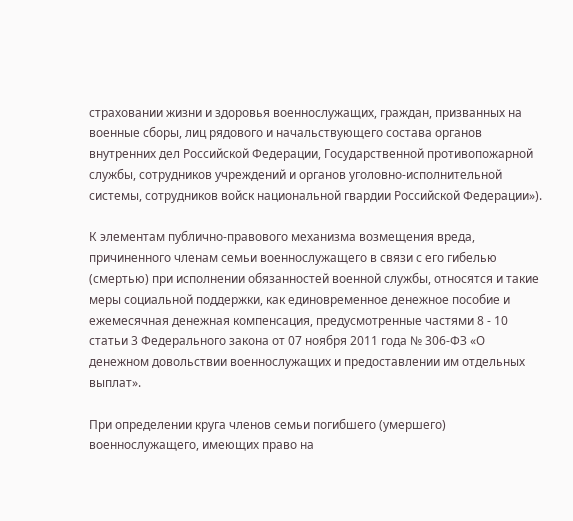страховании жизни и здоровья военнослужащих, граждан, призванных на военные сборы, лиц рядового и начальствующего состава органов внутренних дел Российской Федерации, Государственной противопожарной службы, сотрудников учреждений и органов уголовно-исполнительной системы, сотрудников войск национальной гвардии Российской Федерации»).

К элементам публично-правового механизма возмещения вреда, причиненного членам семьи военнослужащего в связи с его гибелью (смертью) при исполнении обязанностей военной службы, относятся и такие меры социальной поддержки, как единовременное денежное пособие и ежемесячная денежная компенсация, предусмотренные частями 8 - 10 статьи 3 Федерального закона от 07 ноября 2011 года № 306-ФЗ «О денежном довольствии военнослужащих и предоставлении им отдельных выплат».

При определении круга членов семьи погибшего (умершего) военнослужащего, имеющих право на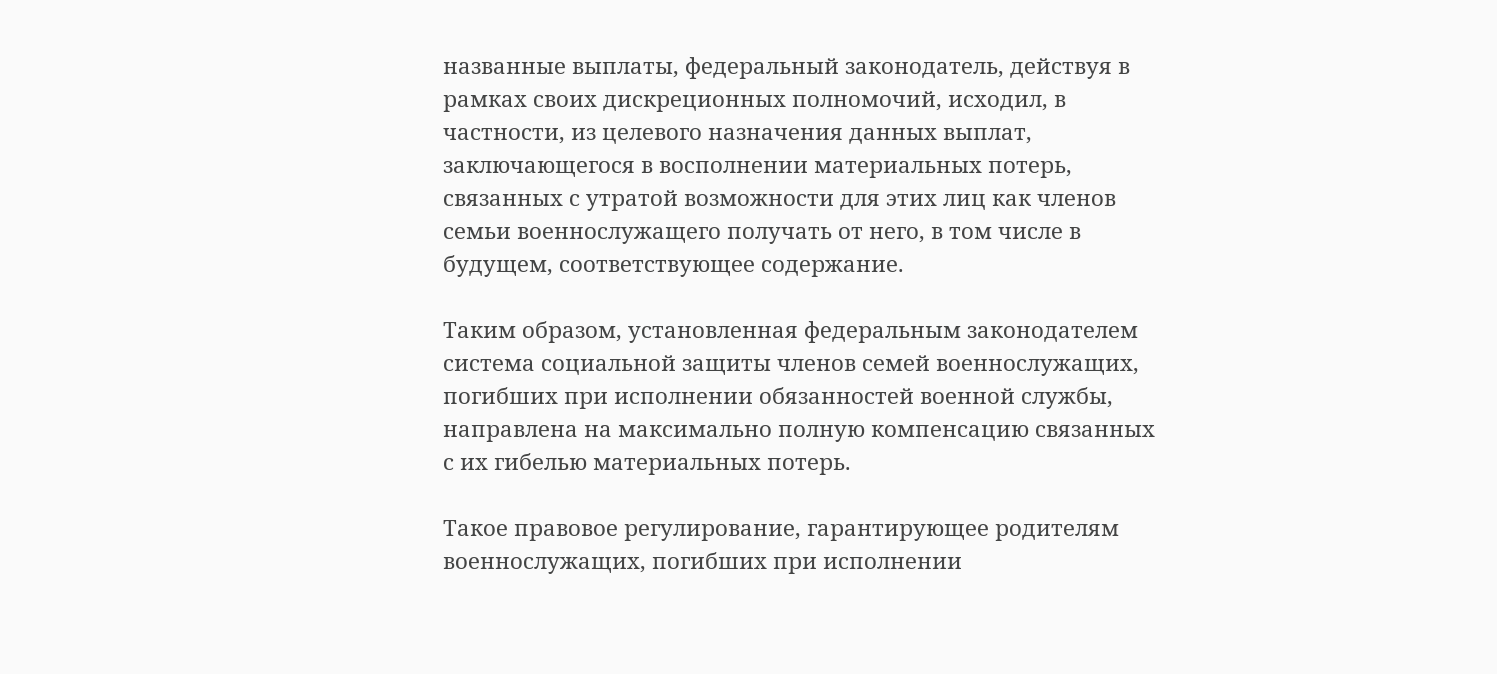названные выплаты, федеральный законодатель, действуя в рамках своих дискреционных полномочий, исходил, в частности, из целевого назначения данных выплат, заключающегося в восполнении материальных потерь, связанных с утратой возможности для этих лиц как членов семьи военнослужащего получать от него, в том числе в будущем, соответствующее содержание.

Таким образом, установленная федеральным законодателем система социальной защиты членов семей военнослужащих, погибших при исполнении обязанностей военной службы, направлена на максимально полную компенсацию связанных с их гибелью материальных потерь.

Такое правовое регулирование, гарантирующее родителям военнослужащих, погибших при исполнении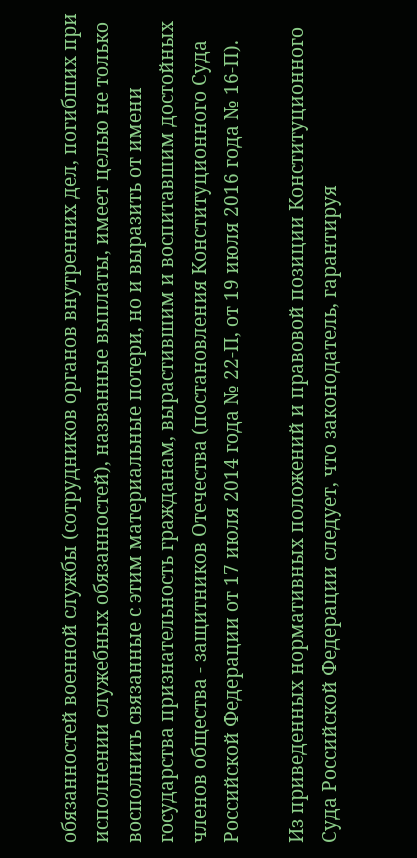обязанностей военной службы (сотрудников органов внутренних дел, погибших при исполнении служебных обязанностей), названные выплаты, имеет целью не только восполнить связанные с этим материальные потери, но и выразить от имени государства признательность гражданам, вырастившим и воспитавшим достойных членов общества - защитников Отечества (постановления Конституционного Суда Российской Федерации от 17 июля 2014 года № 22-П, от 19 июля 2016 года № 16-П).

Из приведенных нормативных положений и правовой позиции Конституционного Суда Российской Федерации следует, что законодатель, гарантируя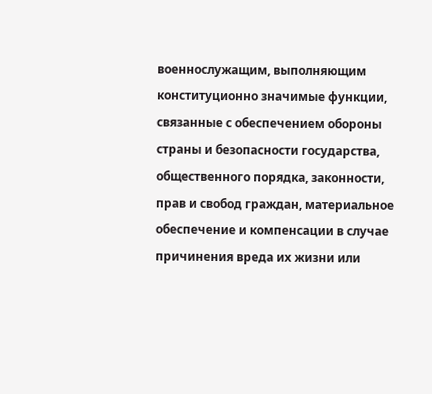военнослужащим, выполняющим конституционно значимые функции, связанные с обеспечением обороны страны и безопасности государства, общественного порядка, законности, прав и свобод граждан, материальное обеспечение и компенсации в случае причинения вреда их жизни или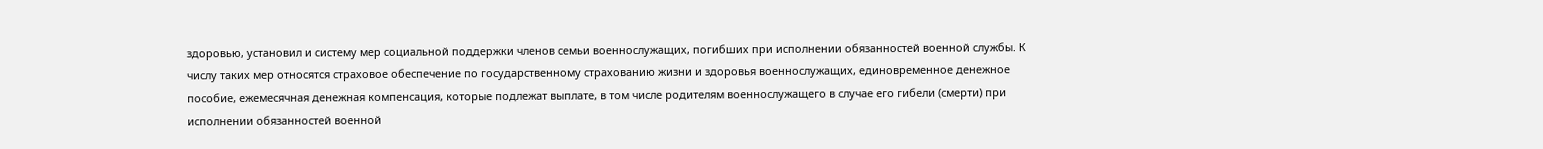здоровью, установил и систему мер социальной поддержки членов семьи военнослужащих, погибших при исполнении обязанностей военной службы. К числу таких мер относятся страховое обеспечение по государственному страхованию жизни и здоровья военнослужащих, единовременное денежное пособие, ежемесячная денежная компенсация, которые подлежат выплате, в том числе родителям военнослужащего в случае его гибели (смерти) при исполнении обязанностей военной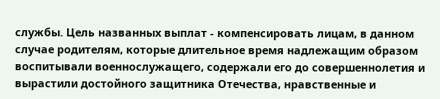службы. Цель названных выплат - компенсировать лицам, в данном случае родителям, которые длительное время надлежащим образом воспитывали военнослужащего, содержали его до совершеннолетия и вырастили достойного защитника Отечества, нравственные и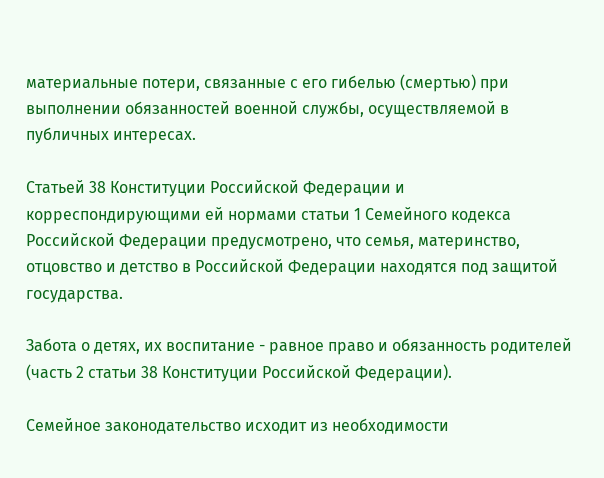материальные потери, связанные с его гибелью (смертью) при выполнении обязанностей военной службы, осуществляемой в публичных интересах.

Статьей 38 Конституции Российской Федерации и корреспондирующими ей нормами статьи 1 Семейного кодекса Российской Федерации предусмотрено, что семья, материнство, отцовство и детство в Российской Федерации находятся под защитой государства.

Забота о детях, их воспитание - равное право и обязанность родителей (часть 2 статьи 38 Конституции Российской Федерации).

Семейное законодательство исходит из необходимости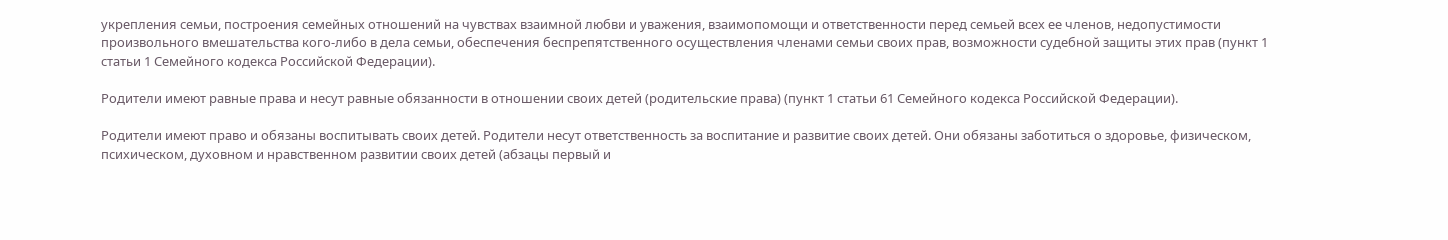укрепления семьи, построения семейных отношений на чувствах взаимной любви и уважения, взаимопомощи и ответственности перед семьей всех ее членов, недопустимости произвольного вмешательства кого-либо в дела семьи, обеспечения беспрепятственного осуществления членами семьи своих прав, возможности судебной защиты этих прав (пункт 1 статьи 1 Семейного кодекса Российской Федерации).

Родители имеют равные права и несут равные обязанности в отношении своих детей (родительские права) (пункт 1 статьи 61 Семейного кодекса Российской Федерации).

Родители имеют право и обязаны воспитывать своих детей. Родители несут ответственность за воспитание и развитие своих детей. Они обязаны заботиться о здоровье, физическом, психическом, духовном и нравственном развитии своих детей (абзацы первый и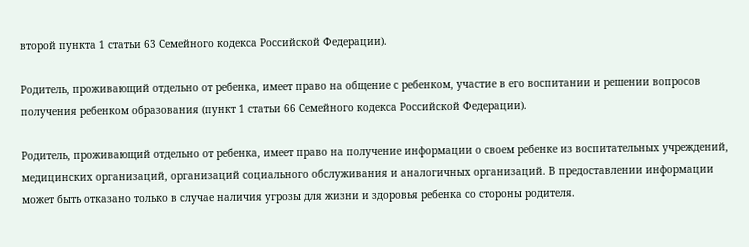второй пункта 1 статьи 63 Семейного кодекса Российской Федерации).

Родитель, проживающий отдельно от ребенка, имеет право на общение с ребенком, участие в его воспитании и решении вопросов получения ребенком образования (пункт 1 статьи 66 Семейного кодекса Российской Федерации).

Родитель, проживающий отдельно от ребенка, имеет право на получение информации о своем ребенке из воспитательных учреждений, медицинских организаций, организаций социального обслуживания и аналогичных организаций. В предоставлении информации может быть отказано только в случае наличия угрозы для жизни и здоровья ребенка со стороны родителя.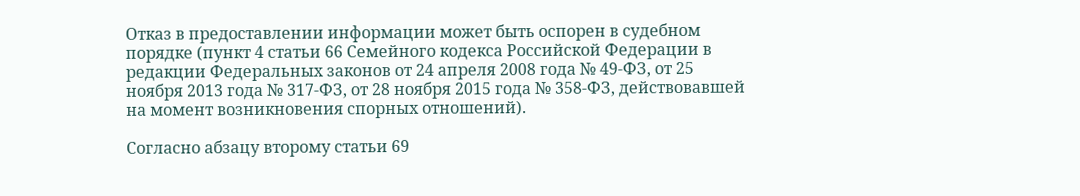Отказ в предоставлении информации может быть оспорен в судебном порядке (пункт 4 статьи 66 Семейного кодекса Российской Федерации в редакции Федеральных законов от 24 апреля 2008 года № 49-ФЗ, от 25 ноября 2013 года № 317-ФЗ, от 28 ноября 2015 года № 358-ФЗ, действовавшей на момент возникновения спорных отношений).

Согласно абзацу второму статьи 69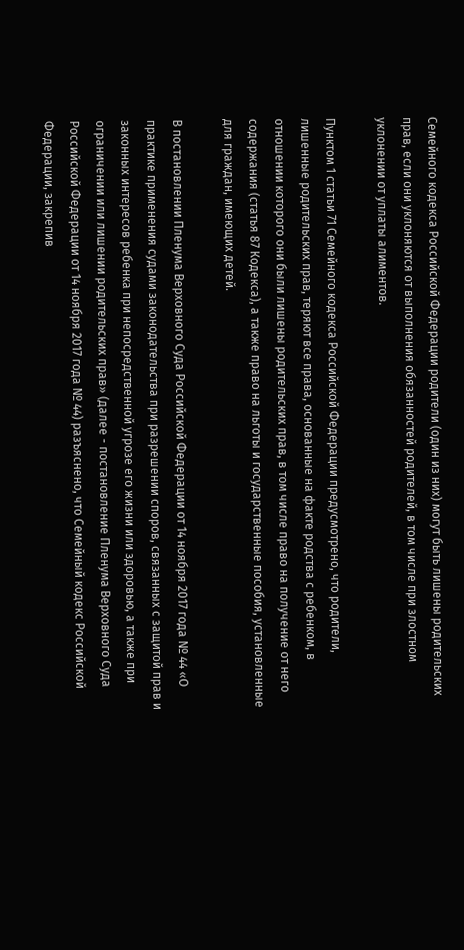Семейного кодекса Российской Федерации родители (один из них) могут быть лишены родительских прав, если они уклоняются от выполнения обязанностей родителей, в том числе при злостном уклонении от уплаты алиментов.

Пунктом 1 статьи 71 Семейного кодекса Российской Федерации предусмотрено, что родители, лишенные родительских прав, теряют все права, основанные на факте родства с ребенком, в отношении которого они были лишены родительских прав, в том числе право на получение от него содержания (статья 87 Кодекса), а также право на льготы и государственные пособия, установленные для граждан, имеющих детей.

В постановлении Пленума Верховного Суда Российской Федерации от 14 ноября 2017 года № 44 «О практике применения судами законодательства при разрешении споров, связанных с защитой прав и законных интересов ребенка при непосредственной угрозе его жизни или здоровью, а также при ограничении или лишении родительских прав» (далее - постановление Пленума Верховного Суда Российской Федерации от 14 ноября 2017 года № 44) разъяснено, что Семейный кодекс Российской Федерации, закрепив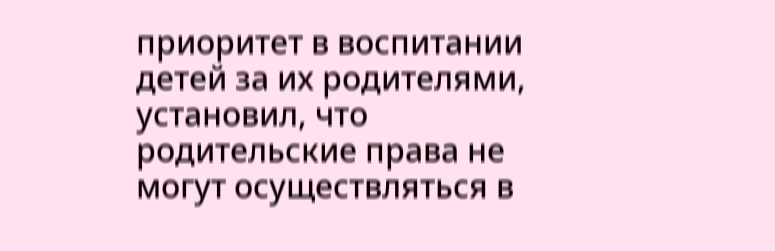приоритет в воспитании детей за их родителями, установил, что родительские права не могут осуществляться в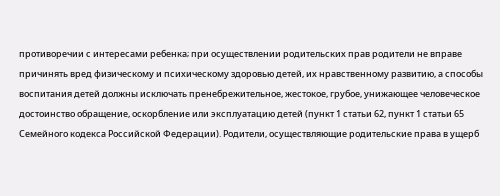противоречии с интересами ребенка; при осуществлении родительских прав родители не вправе причинять вред физическому и психическому здоровью детей, их нравственному развитию, а способы воспитания детей должны исключать пренебрежительное, жестокое, грубое, унижающее человеческое достоинство обращение, оскорбление или эксплуатацию детей (пункт 1 статьи 62, пункт 1 статьи 65 Семейного кодекса Российской Федерации). Родители, осуществляющие родительские права в ущерб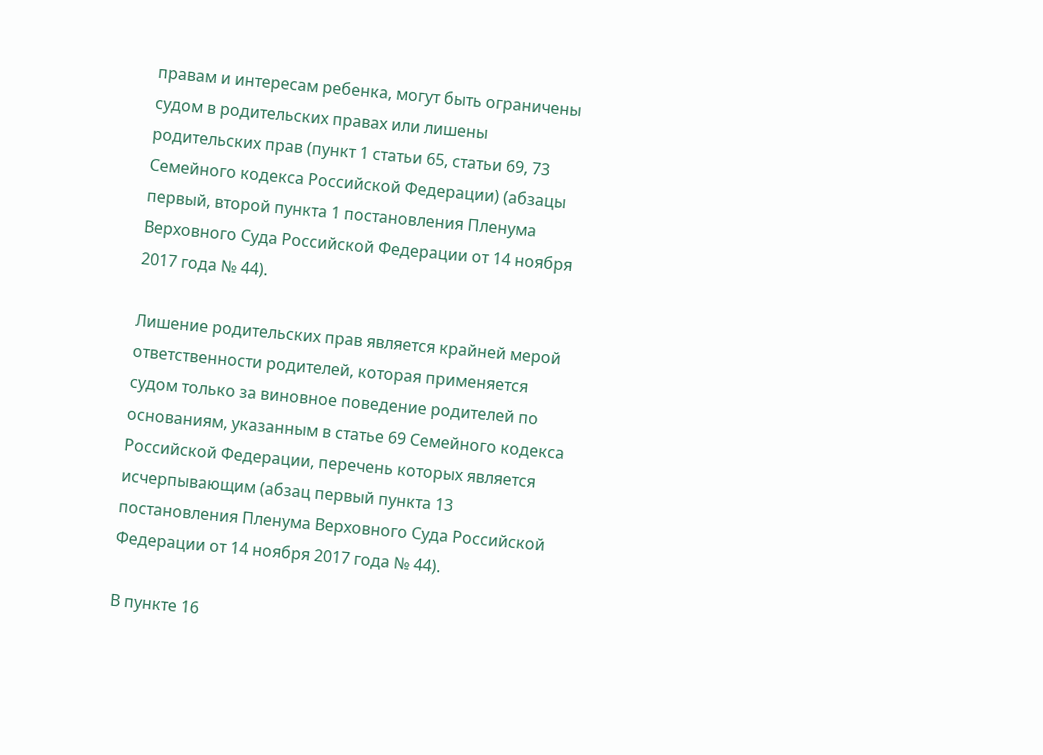правам и интересам ребенка, могут быть ограничены судом в родительских правах или лишены родительских прав (пункт 1 статьи 65, статьи 69, 73 Семейного кодекса Российской Федерации) (абзацы первый, второй пункта 1 постановления Пленума Верховного Суда Российской Федерации от 14 ноября 2017 года № 44).

Лишение родительских прав является крайней мерой ответственности родителей, которая применяется судом только за виновное поведение родителей по основаниям, указанным в статье 69 Семейного кодекса Российской Федерации, перечень которых является исчерпывающим (абзац первый пункта 13 постановления Пленума Верховного Суда Российской Федерации от 14 ноября 2017 года № 44).

В пункте 16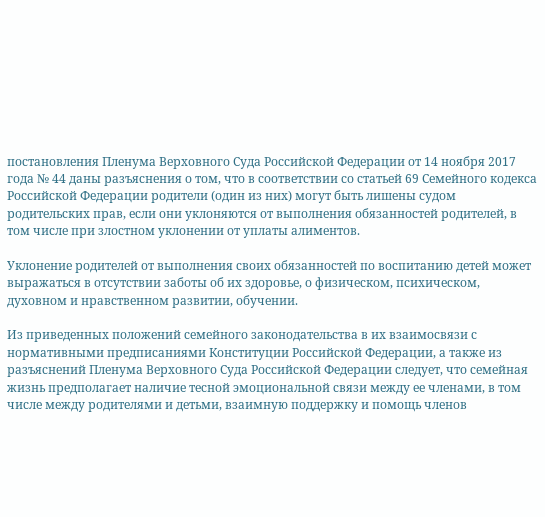постановления Пленума Верховного Суда Российской Федерации от 14 ноября 2017 года № 44 даны разъяснения о том, что в соответствии со статьей 69 Семейного кодекса Российской Федерации родители (один из них) могут быть лишены судом родительских прав, если они уклоняются от выполнения обязанностей родителей, в том числе при злостном уклонении от уплаты алиментов.

Уклонение родителей от выполнения своих обязанностей по воспитанию детей может выражаться в отсутствии заботы об их здоровье, о физическом, психическом, духовном и нравственном развитии, обучении.

Из приведенных положений семейного законодательства в их взаимосвязи с нормативными предписаниями Конституции Российской Федерации, а также из разъяснений Пленума Верховного Суда Российской Федерации следует, что семейная жизнь предполагает наличие тесной эмоциональной связи между ее членами, в том числе между родителями и детьми, взаимную поддержку и помощь членов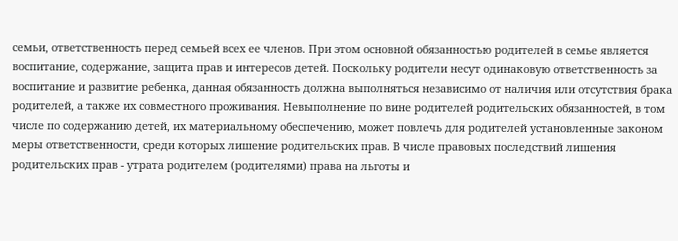семьи, ответственность перед семьей всех ее членов. При этом основной обязанностью родителей в семье является воспитание, содержание, защита прав и интересов детей. Поскольку родители несут одинаковую ответственность за воспитание и развитие ребенка, данная обязанность должна выполняться независимо от наличия или отсутствия брака родителей, а также их совместного проживания. Невыполнение по вине родителей родительских обязанностей, в том числе по содержанию детей, их материальному обеспечению, может повлечь для родителей установленные законом меры ответственности, среди которых лишение родительских прав. В числе правовых последствий лишения родительских прав - утрата родителем (родителями) права на льготы и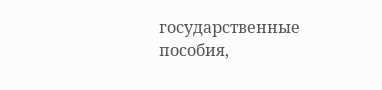государственные пособия,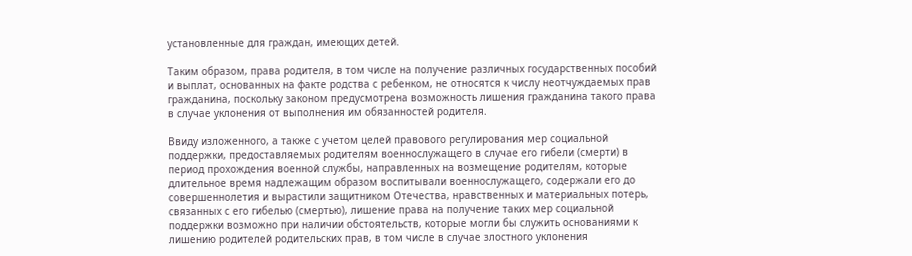установленные для граждан, имеющих детей.

Таким образом, права родителя, в том числе на получение различных государственных пособий и выплат, основанных на факте родства с ребенком, не относятся к числу неотчуждаемых прав гражданина, поскольку законом предусмотрена возможность лишения гражданина такого права в случае уклонения от выполнения им обязанностей родителя.

Ввиду изложенного, а также с учетом целей правового регулирования мер социальной поддержки, предоставляемых родителям военнослужащего в случае его гибели (смерти) в период прохождения военной службы, направленных на возмещение родителям, которые длительное время надлежащим образом воспитывали военнослужащего, содержали его до совершеннолетия и вырастили защитником Отечества, нравственных и материальных потерь, связанных с его гибелью (смертью), лишение права на получение таких мер социальной поддержки возможно при наличии обстоятельств, которые могли бы служить основаниями к лишению родителей родительских прав, в том числе в случае злостного уклонения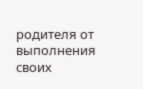родителя от выполнения своих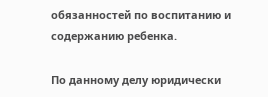обязанностей по воспитанию и содержанию ребенка.

По данному делу юридически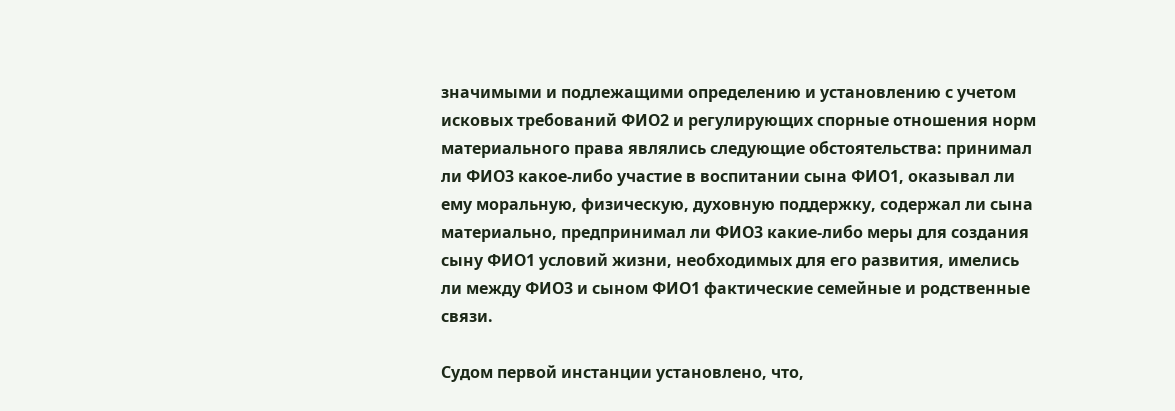значимыми и подлежащими определению и установлению с учетом исковых требований ФИО2 и регулирующих спорные отношения норм материального права являлись следующие обстоятельства: принимал ли ФИО3 какое-либо участие в воспитании сына ФИО1, оказывал ли ему моральную, физическую, духовную поддержку, содержал ли сына материально, предпринимал ли ФИО3 какие-либо меры для создания сыну ФИО1 условий жизни, необходимых для его развития, имелись ли между ФИО3 и сыном ФИО1 фактические семейные и родственные связи.

Судом первой инстанции установлено, что,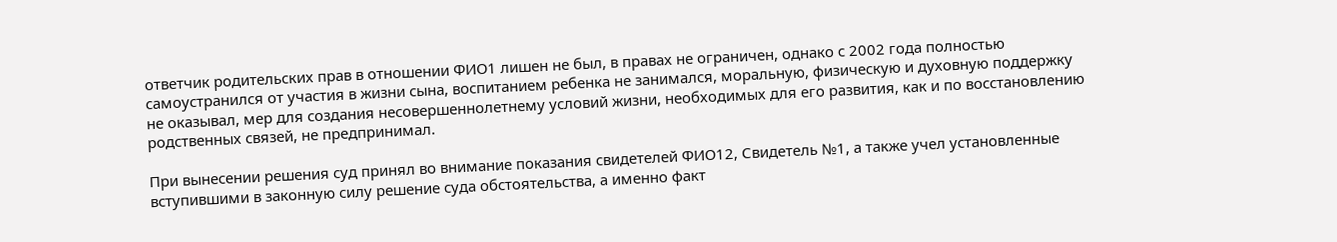ответчик родительских прав в отношении ФИО1 лишен не был, в правах не ограничен, однако с 2002 года полностью самоустранился от участия в жизни сына, воспитанием ребенка не занимался, моральную, физическую и духовную поддержку не оказывал, мер для создания несовершеннолетнему условий жизни, необходимых для его развития, как и по восстановлению родственных связей, не предпринимал.

При вынесении решения суд принял во внимание показания свидетелей ФИО12, Свидетель №1, а также учел установленные вступившими в законную силу решение суда обстоятельства, а именно факт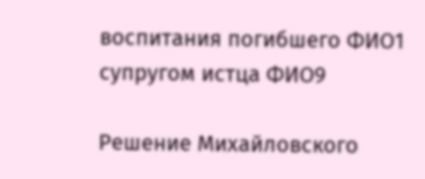воспитания погибшего ФИО1 супругом истца ФИО9

Решение Михайловского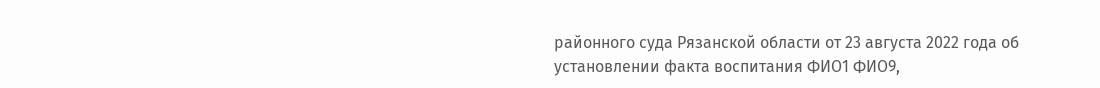районного суда Рязанской области от 23 августа 2022 года об установлении факта воспитания ФИО1 ФИО9,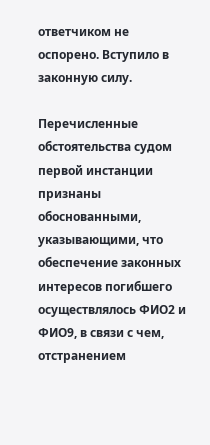ответчиком не оспорено. Вступило в законную силу.

Перечисленные обстоятельства судом первой инстанции признаны обоснованными, указывающими, что обеспечение законных интересов погибшего осуществлялось ФИО2 и ФИО9, в связи с чем, отстранением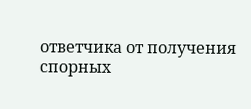ответчика от получения спорных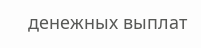денежных выплат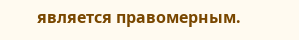является правомерным.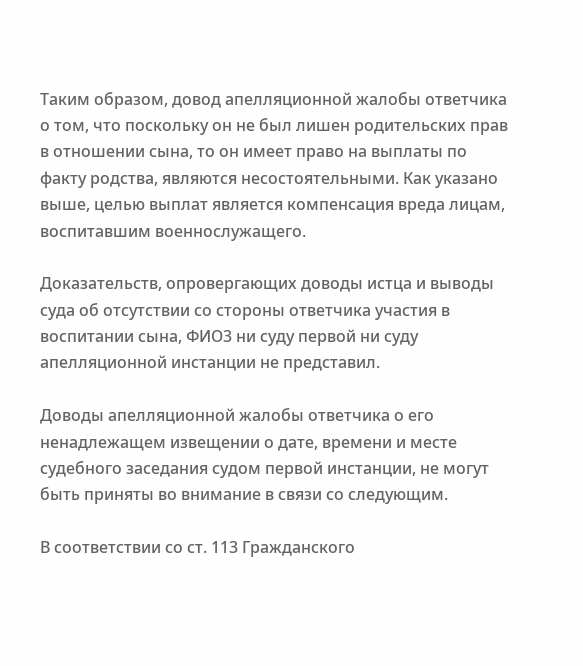Таким образом, довод апелляционной жалобы ответчика о том, что поскольку он не был лишен родительских прав в отношении сына, то он имеет право на выплаты по факту родства, являются несостоятельными. Как указано выше, целью выплат является компенсация вреда лицам, воспитавшим военнослужащего.

Доказательств, опровергающих доводы истца и выводы суда об отсутствии со стороны ответчика участия в воспитании сына, ФИО3 ни суду первой ни суду апелляционной инстанции не представил.

Доводы апелляционной жалобы ответчика о его ненадлежащем извещении о дате, времени и месте судебного заседания судом первой инстанции, не могут быть приняты во внимание в связи со следующим.

В соответствии со ст. 113 Гражданского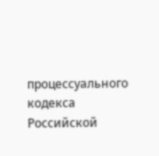процессуального кодекса Российской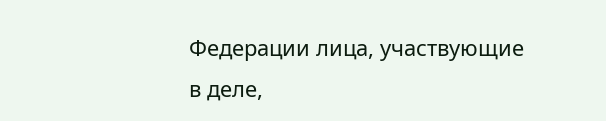Федерации лица, участвующие в деле,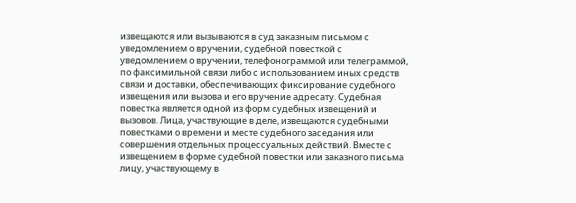извещаются или вызываются в суд заказным письмом с уведомлением о вручении, судебной повесткой с уведомлением о вручении, телефонограммой или телеграммой, по факсимильной связи либо с использованием иных средств связи и доставки, обеспечивающих фиксирование судебного извещения или вызова и его вручение адресату. Судебная повестка является одной из форм судебных извещений и вызовов. Лица, участвующие в деле, извещаются судебными повестками о времени и месте судебного заседания или совершения отдельных процессуальных действий. Вместе с извещением в форме судебной повестки или заказного письма лицу, участвующему в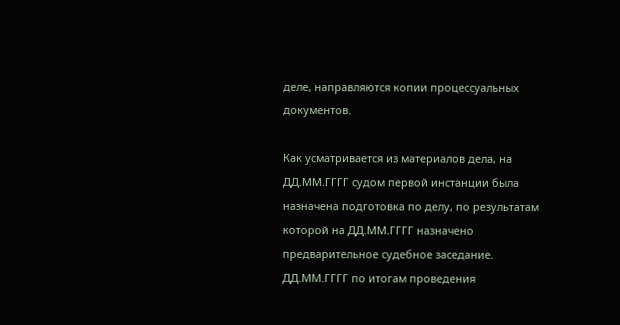деле, направляются копии процессуальных документов.

Как усматривается из материалов дела, на ДД.ММ.ГГГГ судом первой инстанции была назначена подготовка по делу, по результатам которой на ДД.ММ.ГГГГ назначено предварительное судебное заседание. ДД.ММ.ГГГГ по итогам проведения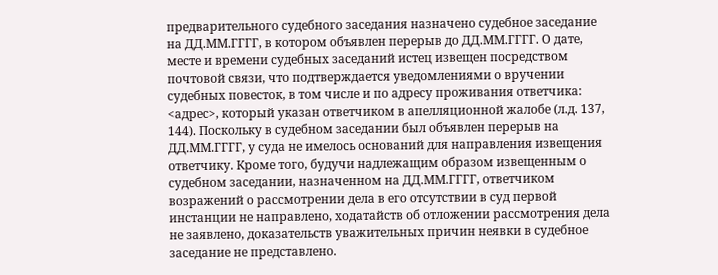предварительного судебного заседания назначено судебное заседание на ДД.ММ.ГГГГ, в котором объявлен перерыв до ДД.ММ.ГГГГ. О дате, месте и времени судебных заседаний истец извещен посредством почтовой связи, что подтверждается уведомлениями о вручении судебных повесток, в том числе и по адресу проживания ответчика: <адрес>, который указан ответчиком в апелляционной жалобе (л.д. 137, 144). Поскольку в судебном заседании был объявлен перерыв на ДД.ММ.ГГГГ, у суда не имелось оснований для направления извещения ответчику. Кроме того, будучи надлежащим образом извещенным о судебном заседании, назначенном на ДД.ММ.ГГГГ, ответчиком возражений о рассмотрении дела в его отсутствии в суд первой инстанции не направлено, ходатайств об отложении рассмотрения дела не заявлено, доказательств уважительных причин неявки в судебное заседание не представлено.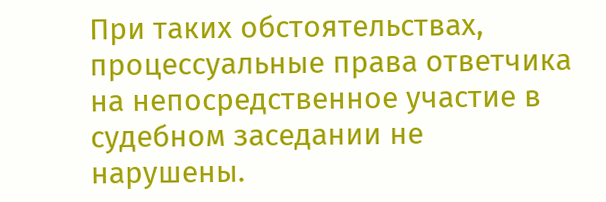При таких обстоятельствах, процессуальные права ответчика на непосредственное участие в судебном заседании не нарушены.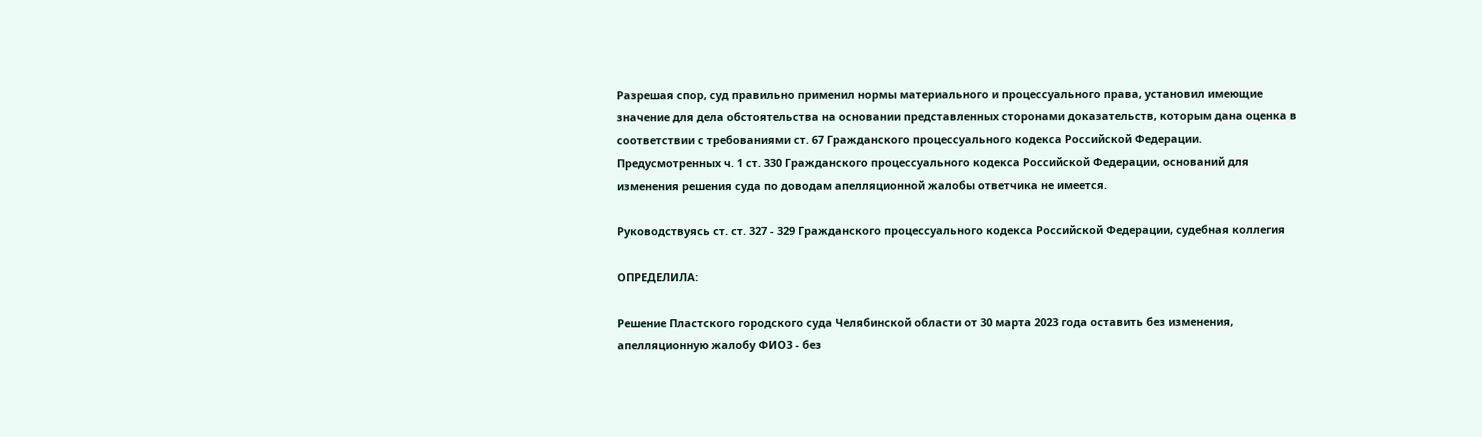Разрешая спор, суд правильно применил нормы материального и процессуального права, установил имеющие значение для дела обстоятельства на основании представленных сторонами доказательств, которым дана оценка в соответствии с требованиями ст. 67 Гражданского процессуального кодекса Российской Федерации. Предусмотренных ч. 1 ст. 330 Гражданского процессуального кодекса Российской Федерации, оснований для изменения решения суда по доводам апелляционной жалобы ответчика не имеется.

Руководствуясь ст. ст. 327 - 329 Гражданского процессуального кодекса Российской Федерации, судебная коллегия

ОПРЕДЕЛИЛА:

Решение Пластского городского суда Челябинской области от 30 марта 2023 года оставить без изменения, апелляционную жалобу ФИО3 - без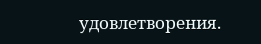удовлетворения.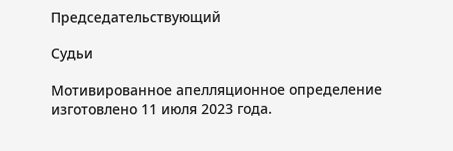Председательствующий

Судьи

Мотивированное апелляционное определение изготовлено 11 июля 2023 года.